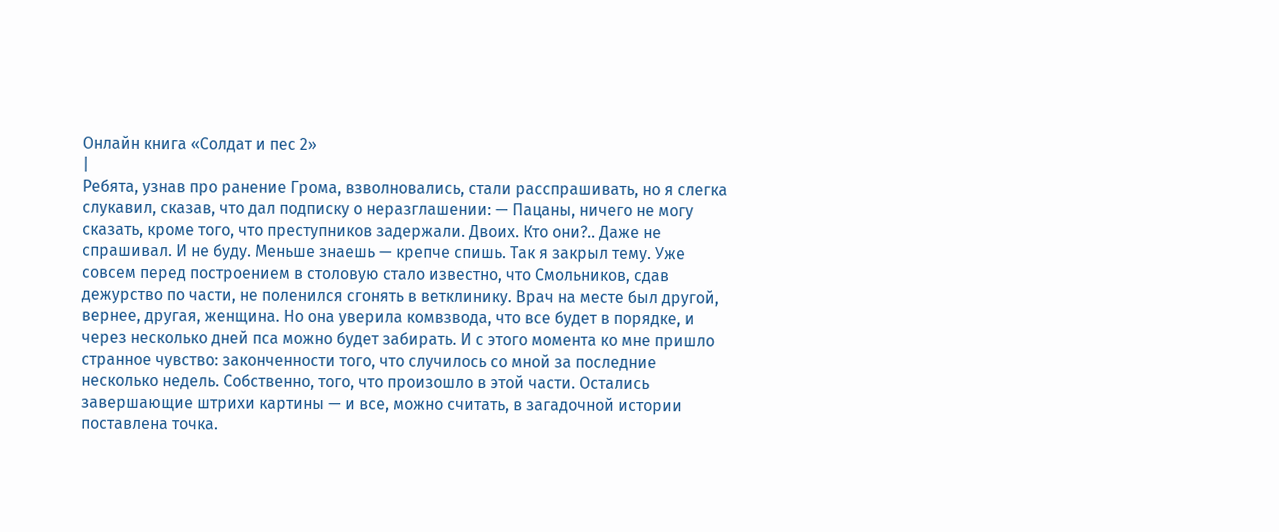Онлайн книга «Солдат и пес 2»
|
Ребята, узнав про ранение Грома, взволновались, стали расспрашивать, но я слегка слукавил, сказав, что дал подписку о неразглашении: — Пацаны, ничего не могу сказать, кроме того, что преступников задержали. Двоих. Кто они?.. Даже не спрашивал. И не буду. Меньше знаешь — крепче спишь. Так я закрыл тему. Уже совсем перед построением в столовую стало известно, что Смольников, сдав дежурство по части, не поленился сгонять в ветклинику. Врач на месте был другой, вернее, другая, женщина. Но она уверила комвзвода, что все будет в порядке, и через несколько дней пса можно будет забирать. И с этого момента ко мне пришло странное чувство: законченности того, что случилось со мной за последние несколько недель. Собственно, того, что произошло в этой части. Остались завершающие штрихи картины — и все, можно считать, в загадочной истории поставлена точка.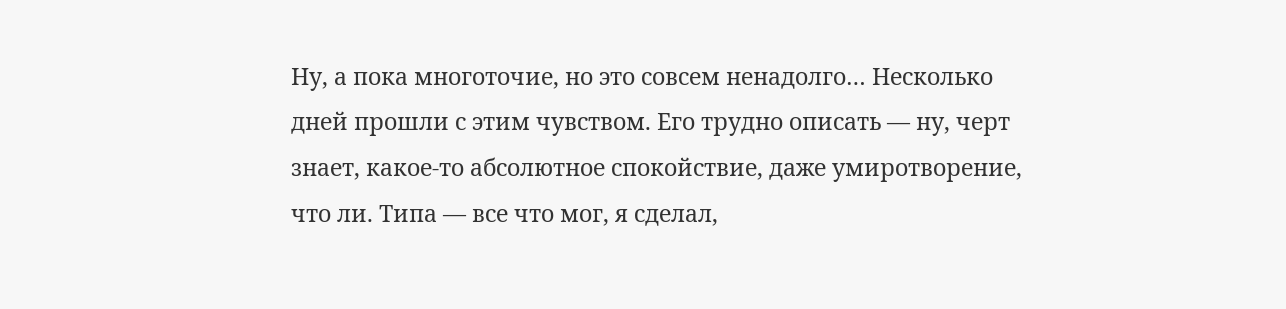Ну, а пока многоточие, но это совсем ненадолго… Несколько дней прошли с этим чувством. Его трудно описать — ну, черт знает, какое-то абсолютное спокойствие, даже умиротворение, что ли. Типа — все что мог, я сделал,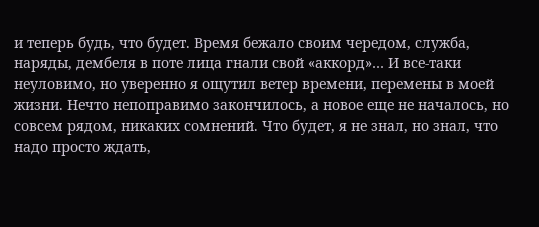и теперь будь, что будет. Время бежало своим чередом, служба, наряды, дембеля в поте лица гнали свой «аккорд»… И все-таки неуловимо, но уверенно я ощутил ветер времени, перемены в моей жизни. Нечто непоправимо закончилось, а новое еще не началось, но совсем рядом, никаких сомнений. Что будет, я не знал, но знал, что надо просто ждать,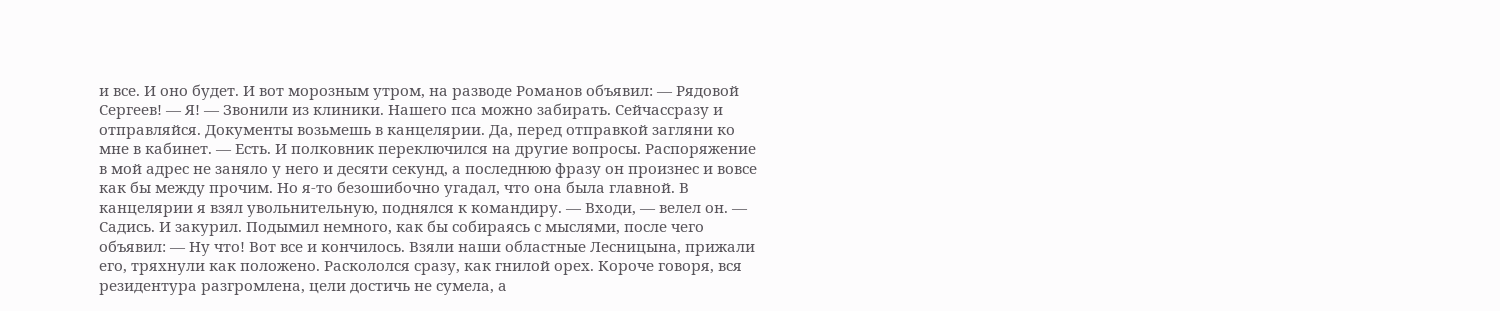и все. И оно будет. И вот морозным утром, на разводе Романов объявил: — Рядовой Сергеев! — Я! — Звонили из клиники. Нашего пса можно забирать. Сейчассразу и отправляйся. Документы возьмешь в канцелярии. Да, перед отправкой загляни ко мне в кабинет. — Есть. И полковник переключился на другие вопросы. Распоряжение в мой адрес не заняло у него и десяти секунд, а последнюю фразу он произнес и вовсе как бы между прочим. Но я-то безошибочно угадал, что она была главной. В канцелярии я взял увольнительную, поднялся к командиру. — Входи, — велел он. — Садись. И закурил. Подымил немного, как бы собираясь с мыслями, после чего объявил: — Ну что! Вот все и кончилось. Взяли наши областные Лесницына, прижали его, тряхнули как положено. Раскололся сразу, как гнилой орех. Короче говоря, вся резидентура разгромлена, цели достичь не сумела, а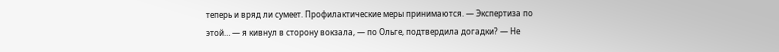теперь и вряд ли сумеет. Профилактические меры принимаются. — Экспертиза по этой… — я кивнул в сторону вокзала, — по Ольге, подтвердила догадки? — Не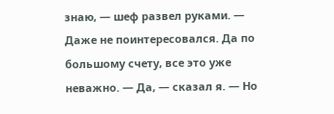знаю, — шеф развел руками. — Даже не поинтересовался. Да по большому счету, все это уже неважно. — Да, — сказал я. — Но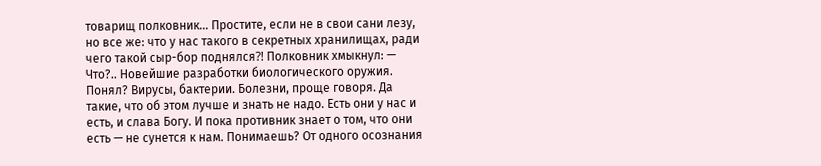товарищ полковник… Простите, если не в свои сани лезу, но все же: что у нас такого в секретных хранилищах, ради чего такой сыр-бор поднялся⁈ Полковник хмыкнул: — Что?.. Новейшие разработки биологического оружия. Понял? Вирусы, бактерии. Болезни, проще говоря. Да такие, что об этом лучше и знать не надо. Есть они у нас и есть, и слава Богу. И пока противник знает о том, что они есть — не сунется к нам. Понимаешь? От одного осознания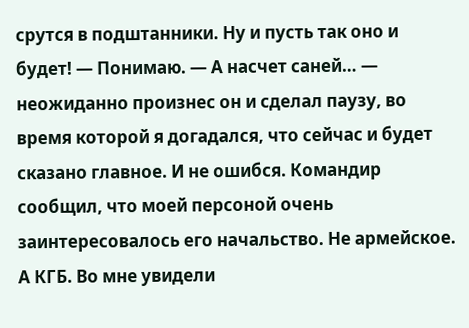срутся в подштанники. Ну и пусть так оно и будет! — Понимаю. — А насчет саней… — неожиданно произнес он и сделал паузу, во время которой я догадался, что сейчас и будет сказано главное. И не ошибся. Командир сообщил, что моей персоной очень заинтересовалось его начальство. Не армейское. А КГБ. Во мне увидели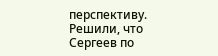перспективу. Решили, что Сергеев по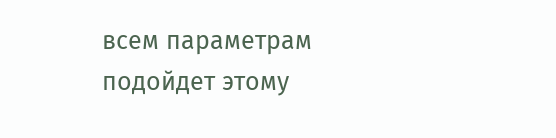всем параметрам подойдет этому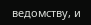ведомству, и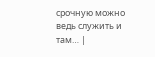срочную можно ведь служить и там… |